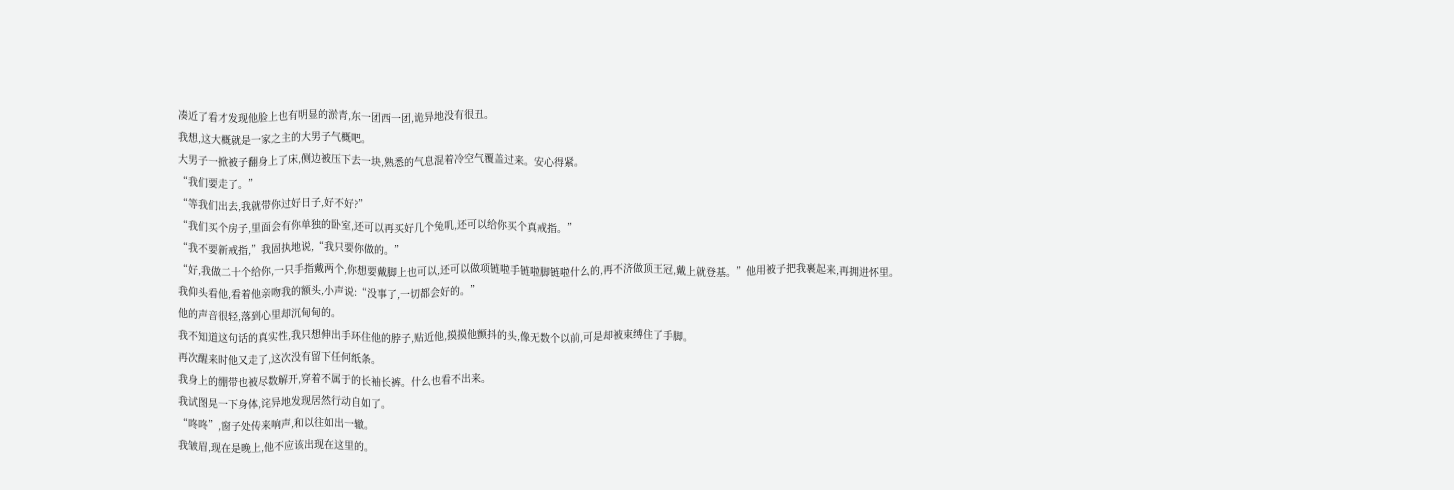凑近了看才发现他脸上也有明显的淤青,东一团西一团,诡异地没有很丑。
我想,这大概就是一家之主的大男子气概吧。
大男子一掀被子翻身上了床,侧边被压下去一块,熟悉的气息混着冷空气覆盖过来。安心得紧。
“我们要走了。”
“等我们出去,我就带你过好日子,好不好?”
“我们买个房子,里面会有你单独的卧室,还可以再买好几个兔叽,还可以给你买个真戒指。”
“我不要新戒指,”我固执地说,“我只要你做的。”
“好,我做二十个给你,一只手指戴两个,你想要戴脚上也可以,还可以做项链啦手链啦脚链啦什么的,再不济做顶王冠,戴上就登基。”他用被子把我裹起来,再拥进怀里。
我仰头看他,看着他亲吻我的额头,小声说:“没事了,一切都会好的。”
他的声音很轻,落到心里却沉甸甸的。
我不知道这句话的真实性,我只想伸出手环住他的脖子,贴近他,摸摸他颤抖的头,像无数个以前,可是却被束缚住了手脚。
再次醒来时他又走了,这次没有留下任何纸条。
我身上的绷带也被尽数解开,穿着不属于的长袖长裤。什么也看不出来。
我试图晃一下身体,诧异地发现居然行动自如了。
“咚咚”,窗子处传来响声,和以往如出一辙。
我皱眉,现在是晚上,他不应该出现在这里的。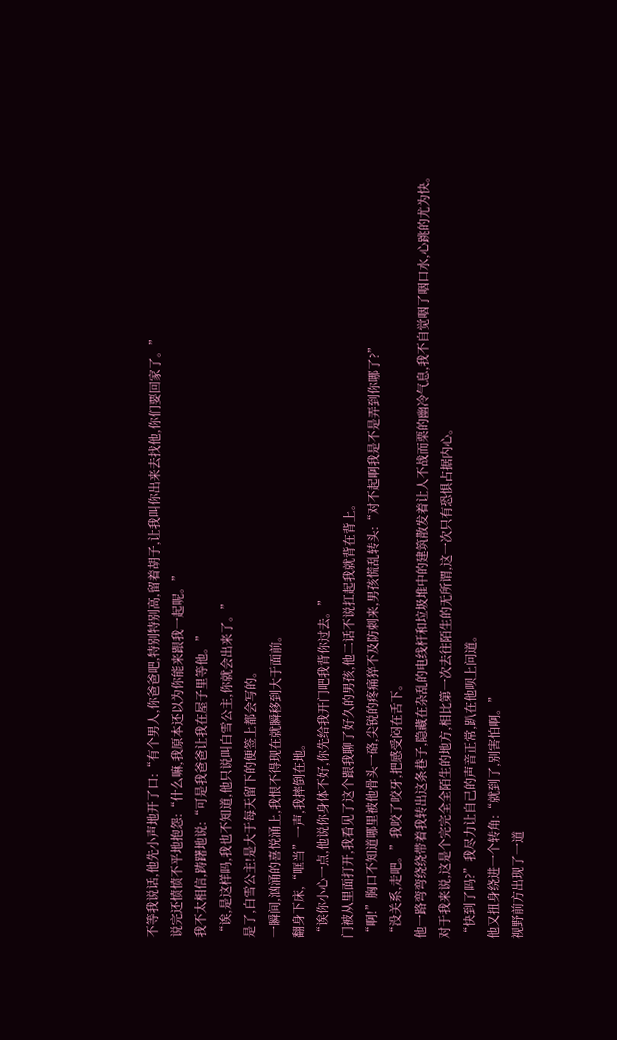不等我说话,他先小声地开了口:“有个男人,你爸爸吧,特别特别高,留着胡子,让我叫你出来去找他,你们要回家了。”
说完还愤愤不平地抱怨:“什么嘛,我原本还以为你能来跟我一起呢。”
我不太相信,踌躇地说:“可是我爸爸让我在屋子里等他。”
“诶,是这样吗,我也不知道,他只说叫白雪公主,你就会出来了。”
是了,白雪公主!是大于每天留下的便签上都会写的。
一瞬间,汹涌的喜悦涌上,我恨不得现在就瞬移到大于面前。
翻身下床,“哐当”一声,我摔倒在地。
“诶你小心一点,他说你身体不好,你先给我开门吧我背你过去。”
门被从里面打开,我看见了这个跟我聊了好久的男孩,他二话不说扛起我就背在背上。
“啊!”胸口不知道哪里被他骨头一硌,尖锐的疼痛猝不及防刺来,男孩慌乱转头:“对不起啊我是不是弄到你哪了?”
“没关系,走吧。”我咬了咬牙,把感受闷在舌下。
他一路弯弯绕绕带着我转出这条巷子,隐藏在杂乱的电线杆和垃圾堆中的建筑散发着让人不战而栗的幽冷气息,我不自觉咽了咽口水,心跳的尤为快。
对于我来说,这是个完完全全陌生的地方,相比第一次去往陌生的无所谓,这一次只有恐惧占据内心。
“快到了吗?”我尽力让自己的声音正常,趴在他呗上问道。
他又扭身绕进一个转角:“就到了,别害怕啊。”
视野前方出现了一道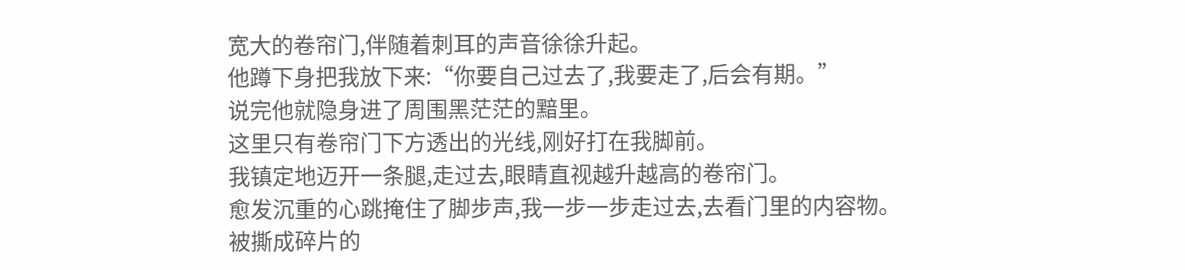宽大的卷帘门,伴随着刺耳的声音徐徐升起。
他蹲下身把我放下来:“你要自己过去了,我要走了,后会有期。”
说完他就隐身进了周围黑茫茫的黯里。
这里只有卷帘门下方透出的光线,刚好打在我脚前。
我镇定地迈开一条腿,走过去,眼睛直视越升越高的卷帘门。
愈发沉重的心跳掩住了脚步声,我一步一步走过去,去看门里的内容物。
被撕成碎片的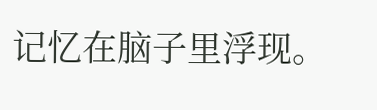记忆在脑子里浮现。